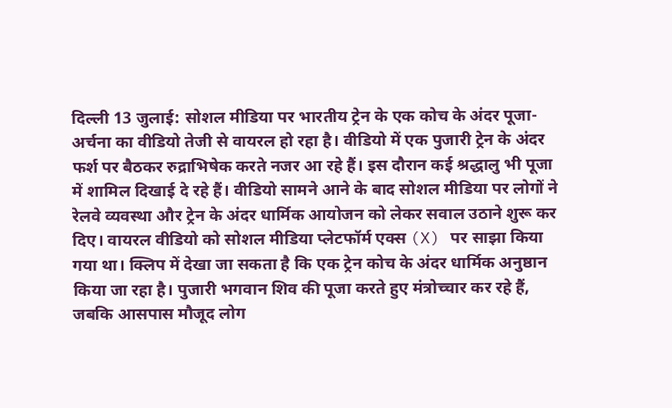दिल्ली 13 जुलाई: सोशल मीडिया पर भारतीय ट्रेन के एक कोच के अंदर पूजा-अर्चना का वीडियो तेजी से वायरल हो रहा है। वीडियो में एक पुजारी ट्रेन के अंदर फर्श पर बैठकर रुद्राभिषेक करते नजर आ रहे हैं। इस दौरान कई श्रद्धालु भी पूजा में शामिल दिखाई दे रहे हैं। वीडियो सामने आने के बाद सोशल मीडिया पर लोगों ने रेलवे व्यवस्था और ट्रेन के अंदर धार्मिक आयोजन को लेकर सवाल उठाने शुरू कर दिए। वायरल वीडियो को सोशल मीडिया प्लेटफॉर्म एक्स (X) पर साझा किया गया था। क्लिप में देखा जा सकता है कि एक ट्रेन कोच के अंदर धार्मिक अनुष्ठान किया जा रहा है। पुजारी भगवान शिव की पूजा करते हुए मंत्रोच्चार कर रहे हैं, जबकि आसपास मौजूद लोग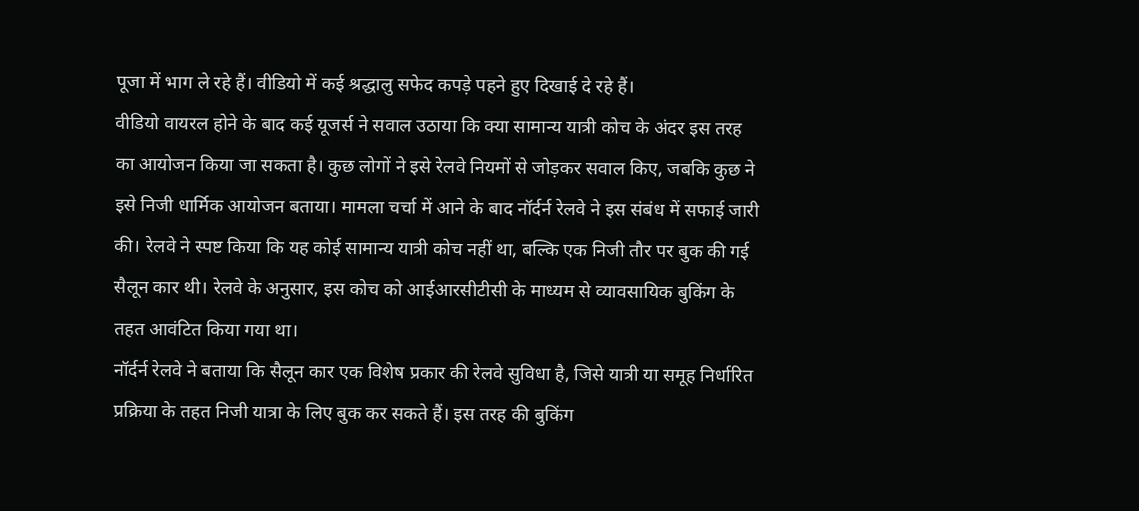पूजा में भाग ले रहे हैं। वीडियो में कई श्रद्धालु सफेद कपड़े पहने हुए दिखाई दे रहे हैं।
वीडियो वायरल होने के बाद कई यूजर्स ने सवाल उठाया कि क्या सामान्य यात्री कोच के अंदर इस तरह का आयोजन किया जा सकता है। कुछ लोगों ने इसे रेलवे नियमों से जोड़कर सवाल किए, जबकि कुछ ने इसे निजी धार्मिक आयोजन बताया। मामला चर्चा में आने के बाद नॉर्दर्न रेलवे ने इस संबंध में सफाई जारी की। रेलवे ने स्पष्ट किया कि यह कोई सामान्य यात्री कोच नहीं था, बल्कि एक निजी तौर पर बुक की गई सैलून कार थी। रेलवे के अनुसार, इस कोच को आईआरसीटीसी के माध्यम से व्यावसायिक बुकिंग के तहत आवंटित किया गया था।
नॉर्दर्न रेलवे ने बताया कि सैलून कार एक विशेष प्रकार की रेलवे सुविधा है, जिसे यात्री या समूह निर्धारित प्रक्रिया के तहत निजी यात्रा के लिए बुक कर सकते हैं। इस तरह की बुकिंग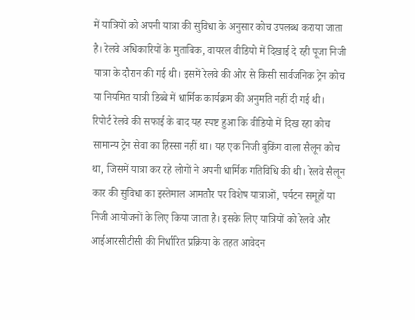में यात्रियों को अपनी यात्रा की सुविधा के अनुसार कोच उपलब्ध कराया जाता है। रेलवे अधिकारियों के मुताबिक, वायरल वीडियो में दिखाई दे रही पूजा निजी यात्रा के दौरान की गई थी। इसमें रेलवे की ओर से किसी सार्वजनिक ट्रेन कोच या नियमित यात्री डिब्बे में धार्मिक कार्यक्रम की अनुमति नहीं दी गई थी।
रिपोर्ट रेलवे की सफाई के बाद यह स्पष्ट हुआ कि वीडियो में दिख रहा कोच सामान्य ट्रेन सेवा का हिस्सा नहीं था। यह एक निजी बुकिंग वाला सैलून कोच था, जिसमें यात्रा कर रहे लोगों ने अपनी धार्मिक गतिविधि की थी। रेलवे सैलून कार की सुविधा का इस्तेमाल आमतौर पर विशेष यात्राओं, पर्यटन समूहों या निजी आयोजनों के लिए किया जाता है। इसके लिए यात्रियों को रेलवे और आईआरसीटीसी की निर्धारित प्रक्रिया के तहत आवेदन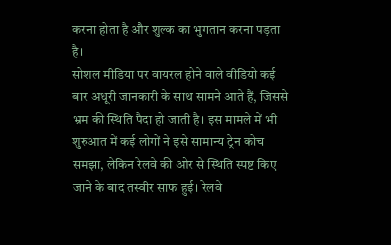करना होता है और शुल्क का भुगतान करना पड़ता है।
सोशल मीडिया पर वायरल होने वाले वीडियो कई बार अधूरी जानकारी के साथ सामने आते हैं, जिससे भ्रम की स्थिति पैदा हो जाती है। इस मामले में भी शुरुआत में कई लोगों ने इसे सामान्य ट्रेन कोच समझा, लेकिन रेलवे की ओर से स्थिति स्पष्ट किए जाने के बाद तस्वीर साफ हुई। रेलवे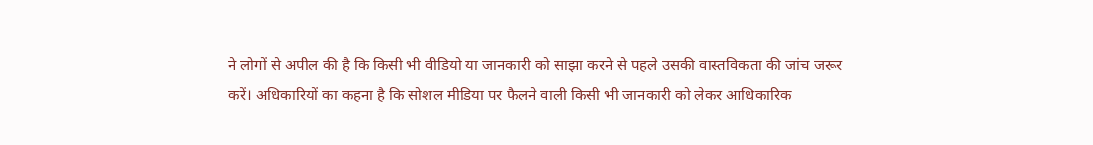ने लोगों से अपील की है कि किसी भी वीडियो या जानकारी को साझा करने से पहले उसकी वास्तविकता की जांच जरूर करें। अधिकारियों का कहना है कि सोशल मीडिया पर फैलने वाली किसी भी जानकारी को लेकर आधिकारिक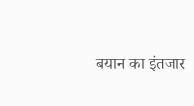बयान का इंतजार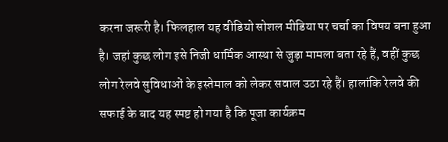करना जरूरी है। फिलहाल यह वीडियो सोशल मीडिया पर चर्चा का विषय बना हुआ है। जहां कुछ लोग इसे निजी धार्मिक आस्था से जुड़ा मामला बता रहे हैं, वहीं कुछ लोग रेलवे सुविधाओं के इस्तेमाल को लेकर सवाल उठा रहे हैं। हालांकि रेलवे की सफाई के बाद यह स्पष्ट हो गया है कि पूजा कार्यक्रम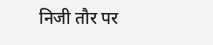निजी तौर पर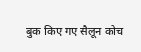बुक किए गए सैलून कोच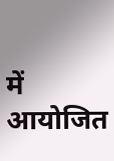में आयोजित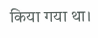किया गया था।